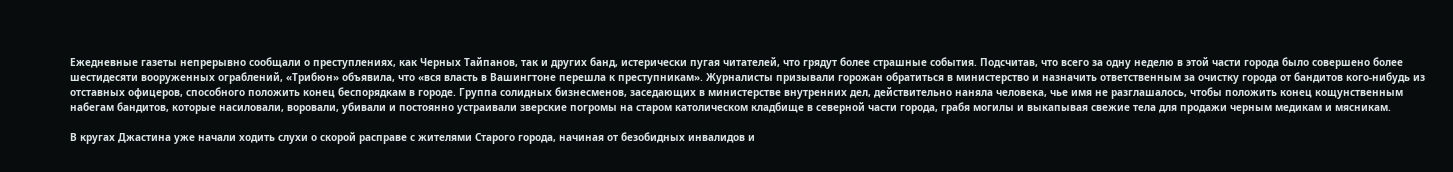Ежедневные газеты непрерывно сообщали о преступлениях, как Черных Тайпанов, так и других банд, истерически пугая читателей, что грядут более страшные события. Подсчитав, что всего за одну неделю в этой части города было совершено более шестидесяти вооруженных ограблений, «Трибюн» объявила, что «вся власть в Вашингтоне перешла к преступникам». Журналисты призывали горожан обратиться в министерство и назначить ответственным за очистку города от бандитов кого-нибудь из отставных офицеров, способного положить конец беспорядкам в городе. Группа солидных бизнесменов, заседающих в министерстве внутренних дел, действительно наняла человека, чье имя не разглашалось, чтобы положить конец кощунственным набегам бандитов, которые насиловали, воровали, убивали и постоянно устраивали зверские погромы на старом католическом кладбище в северной части города, грабя могилы и выкапывая свежие тела для продажи черным медикам и мясникам.

В кругах Джастина уже начали ходить слухи о скорой расправе с жителями Старого города, начиная от безобидных инвалидов и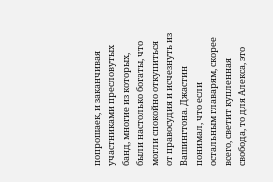попрошаек, и заканчивая участниками пресловутых банд, многие из которых, были настолько богаты, что могли спокойно откупиться от правосудия и исчезнуть из Вашингтона. Джастин понимал, что если остальным главарям, скорее всего, светит купленная свобода, то для Алекса, это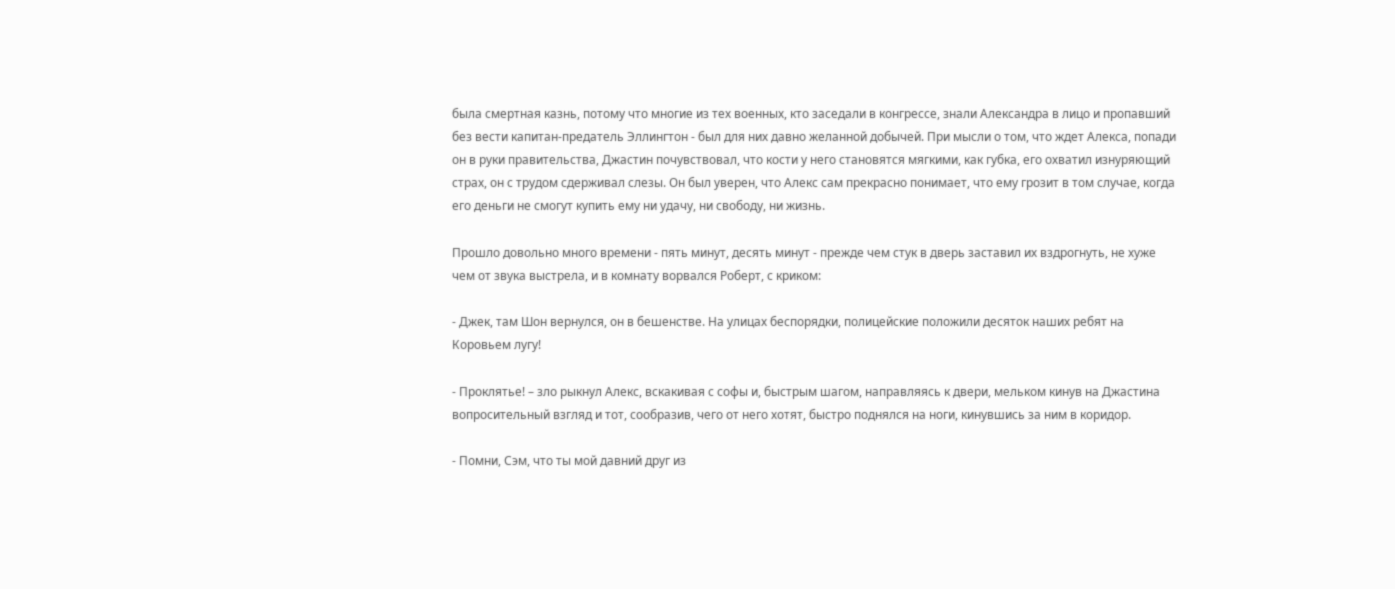была смертная казнь, потому что многие из тех военных, кто заседали в конгрессе, знали Александра в лицо и пропавший без вести капитан-предатель Эллингтон - был для них давно желанной добычей. При мысли о том, что ждет Алекса, попади он в руки правительства, Джастин почувствовал, что кости у него становятся мягкими, как губка, его охватил изнуряющий страх, он с трудом сдерживал слезы. Он был уверен, что Алекс сам прекрасно понимает, что ему грозит в том случае, когда его деньги не смогут купить ему ни удачу, ни свободу, ни жизнь.

Прошло довольно много времени - пять минут, десять минут - прежде чем стук в дверь заставил их вздрогнуть, не хуже чем от звука выстрела, и в комнату ворвался Роберт, с криком:

- Джек, там Шон вернулся, он в бешенстве. На улицах беспорядки, полицейские положили десяток наших ребят на Коровьем лугу!

- Проклятье! – зло рыкнул Алекс, вскакивая с софы и, быстрым шагом, направляясь к двери, мельком кинув на Джастина вопросительный взгляд и тот, сообразив, чего от него хотят, быстро поднялся на ноги, кинувшись за ним в коридор.

- Помни, Сэм, что ты мой давний друг из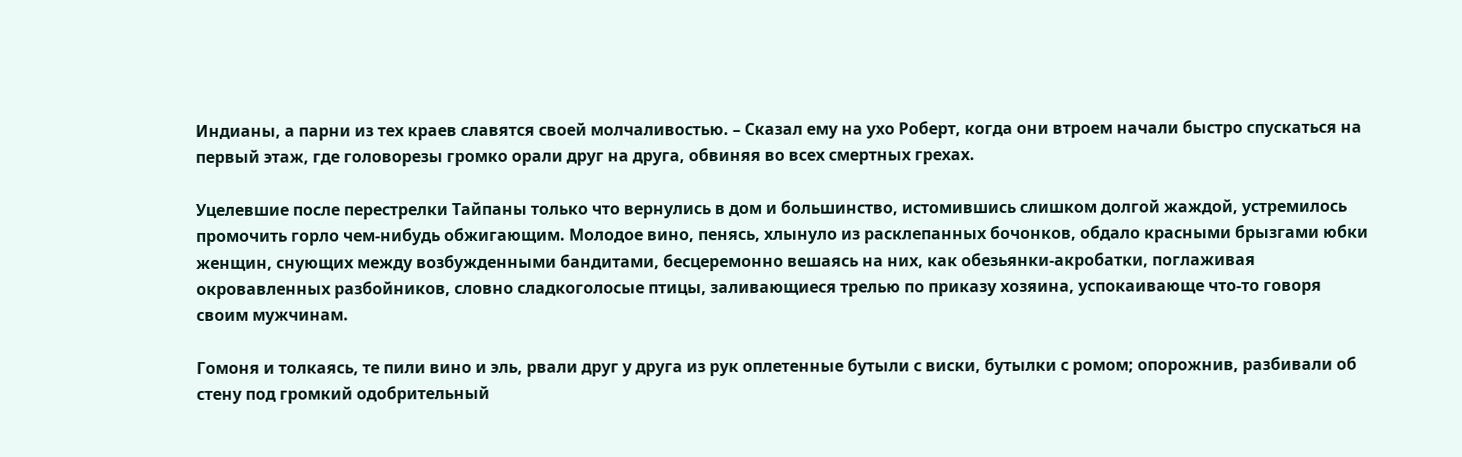Индианы, а парни из тех краев славятся своей молчаливостью. – Сказал ему на ухо Роберт, когда они втроем начали быстро спускаться на первый этаж, где головорезы громко орали друг на друга, обвиняя во всех смертных грехах.

Уцелевшие после перестрелки Тайпаны только что вернулись в дом и большинство, истомившись слишком долгой жаждой, устремилось промочить горло чем-нибудь обжигающим. Молодое вино, пенясь, хлынуло из расклепанных бочонков, обдало красными брызгами юбки женщин, снующих между возбужденными бандитами, бесцеремонно вешаясь на них, как обезьянки-акробатки, поглаживая окровавленных разбойников, словно сладкоголосые птицы, заливающиеся трелью по приказу хозяина, успокаивающе что-то говоря своим мужчинам.

Гомоня и толкаясь, те пили вино и эль, рвали друг у друга из рук оплетенные бутыли с виски, бутылки с ромом; опорожнив, разбивали об стену под громкий одобрительный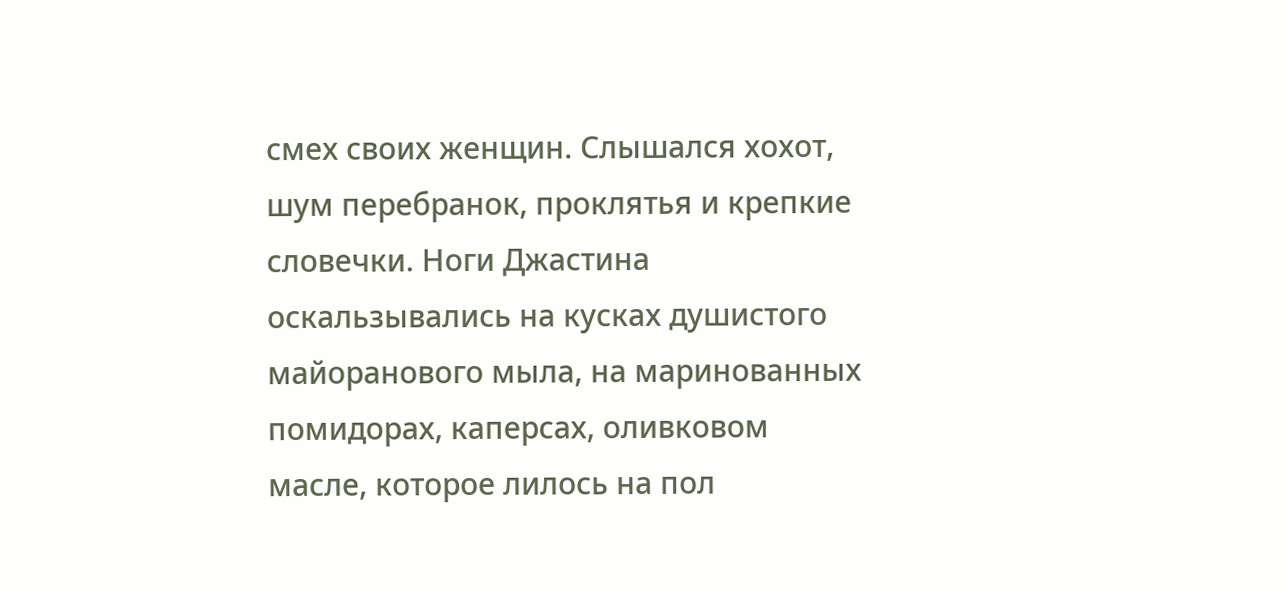смех своих женщин. Слышался хохот, шум перебранок, проклятья и крепкие словечки. Ноги Джастина оскальзывались на кусках душистого майоранового мыла, на маринованных помидорах, каперсах, оливковом масле, которое лилось на пол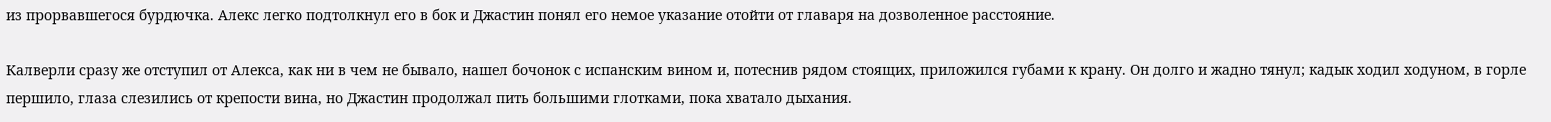из прорвавшегося бурдючка. Алекс легко подтолкнул его в бок и Джастин понял его немое указание отойти от главаря на дозволенное расстояние.

Калверли сразу же отступил от Алекса, как ни в чем не бывало, нашел бочонок с испанским вином и, потеснив рядом стоящих, приложился губами к крану. Он долго и жадно тянул; кадык ходил ходуном, в горле першило, глаза слезились от крепости вина, но Джастин продолжал пить большими глотками, пока хватало дыхания.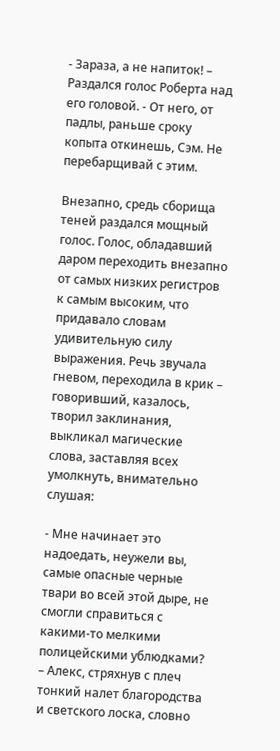- Зараза, а не напиток! – Раздался голос Роберта над его головой. - От него, от падлы, раньше сроку копыта откинешь, Сэм. Не перебарщивай с этим.

Внезапно, средь сборища теней раздался мощный голос. Голос, обладавший даром переходить внезапно от самых низких регистров к самым высоким, что придавало словам удивительную силу выражения. Речь звучала гневом, переходила в крик – говоривший, казалось, творил заклинания, выкликал магические слова, заставляя всех умолкнуть, внимательно слушая:

- Мне начинает это надоедать, неужели вы, самые опасные черные твари во всей этой дыре, не смогли справиться с какими-то мелкими полицейскими ублюдками? – Алекс, стряхнув с плеч тонкий налет благородства и светского лоска, словно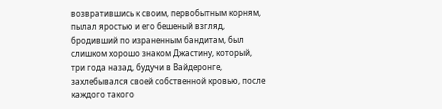возвратившись к своим, первобытным корням, пылал яростью и его бешеный взгляд, бродивший по израненным бандитам, был слишком хорошо знаком Джастину, который, три года назад, будучи в Вайдеронге, захлебывался своей собственной кровью, после каждого такого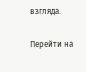взгляда.

Перейти на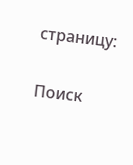страницу:

Поиск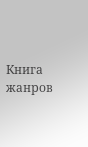Книга жанров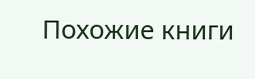Похожие книги